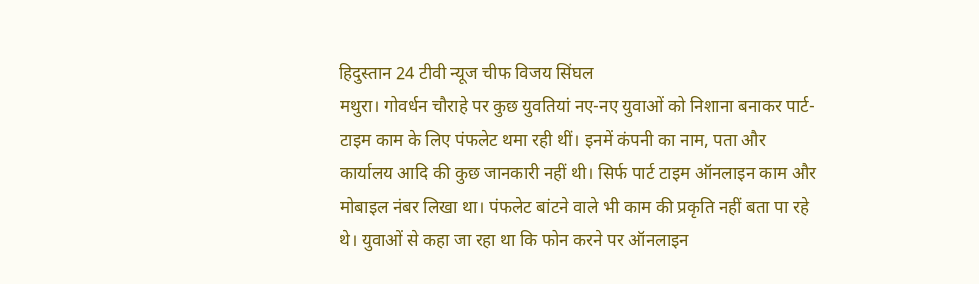हिदुस्तान 24 टीवी न्यूज चीफ विजय सिंघल
मथुरा। गोवर्धन चौराहे पर कुछ युवतियां नए-नए युवाओं को निशाना बनाकर पार्ट-टाइम काम के लिए पंफलेट थमा रही थीं। इनमें कंपनी का नाम, पता और कार्यालय आदि की कुछ जानकारी नहीं थी। सिर्फ पार्ट टाइम ऑनलाइन काम और मोबाइल नंबर लिखा था। पंफलेट बांटने वाले भी काम की प्रकृति नहीं बता पा रहे थे। युवाओं से कहा जा रहा था कि फोन करने पर ऑनलाइन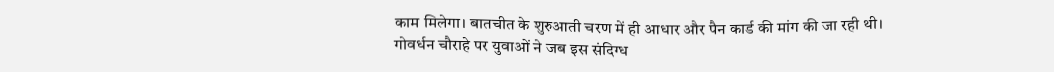काम मिलेगा। बातचीत के शुरुआती चरण में ही आधार और पैन कार्ड की मांग की जा रही थी। गोवर्धन चौराहे पर युवाओं ने जब इस संदिग्ध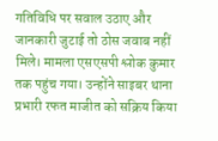गतिविधि पर सवाल उठाए और जानकारी जुटाई तो ठोस जवाब नहीं मिले। मामला एसएसपी श्लोक कुमार तक पहुंच गया। उन्होंने साइबर थाना प्रभारी रफत माजीत को सक्रिय किया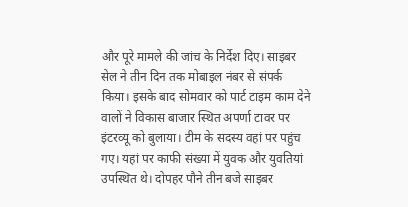और पूरे मामले की जांच के निर्देश दिए। साइबर सेल ने तीन दिन तक मोबाइल नंबर से संपर्क किया। इसके बाद सोमवार को पार्ट टाइम काम देने वालों ने विकास बाजार स्थित अपर्णा टावर पर इंटरव्यू को बुलाया। टीम के सदस्य वहां पर पहुंच गए। यहां पर काफी संख्या में युवक और युवतियां उपस्थित थे। दोपहर पौने तीन बजे साइबर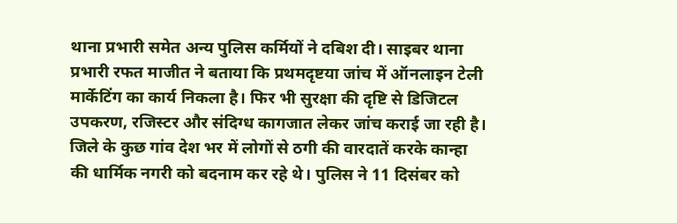थाना प्रभारी समेत अन्य पुलिस कर्मियों ने दबिश दी। साइबर थाना प्रभारी रफत माजीत ने बताया कि प्रथमदृष्टया जांच में ऑनलाइन टेली मार्केटिंग का कार्य निकला है। फिर भी सुरक्षा की दृष्टि से डिजिटल उपकरण, रजिस्टर और संदिग्ध कागजात लेकर जांच कराई जा रही है। जिले के कुछ गांव देश भर में लोगों से ठगी की वारदातें करके कान्हा की धार्मिक नगरी को बदनाम कर रहे थे। पुलिस ने 11 दिसंबर को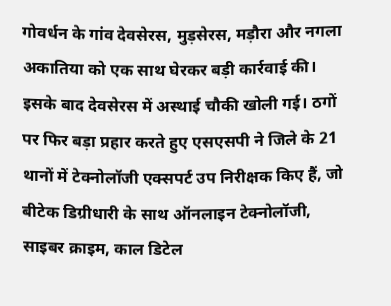गोवर्धन के गांव देवसेरस, मुड़सेरस, मड़ौरा और नगला अकातिया को एक साथ घेरकर बड़ी कार्रवाई की। इसके बाद देवसेरस में अस्थाई चौकी खोली गई। ठगों पर फिर बड़ा प्रहार करते हुए एसएसपी ने जिले के 21 थानों में टेक्नोलॉजी एक्सपर्ट उप निरीक्षक किए हैं, जो बीटेक डिग्रीधारी के साथ ऑनलाइन टेक्नोलॉजी, साइबर क्राइम, काल डिटेल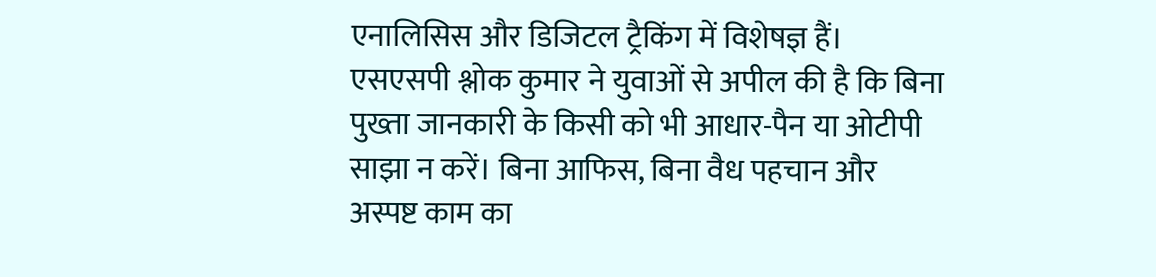एनालिसिस और डिजिटल ट्रैकिंग में विशेषज्ञ हैं। एसएसपी श्लोक कुमार ने युवाओं से अपील की है कि बिना पुख्ता जानकारी के किसी को भी आधार-पैन या ओटीपी साझा न करें। बिना आफिस, बिना वैध पहचान और अस्पष्ट काम का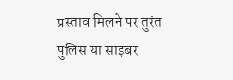प्रस्ताव मिलने पर तुरंत पुलिस या साइबर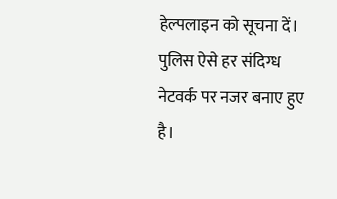हेल्पलाइन को सूचना दें। पुलिस ऐसे हर संदिग्ध नेटवर्क पर नजर बनाए हुए है।